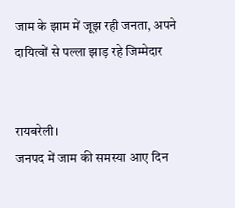जाम के झाम में जूझ रही जनता, अपने दायित्वों से पल्ला झाड़ रहे जिम्मेदार


रायबरेली।
जनपद में जाम की समस्या आए दिन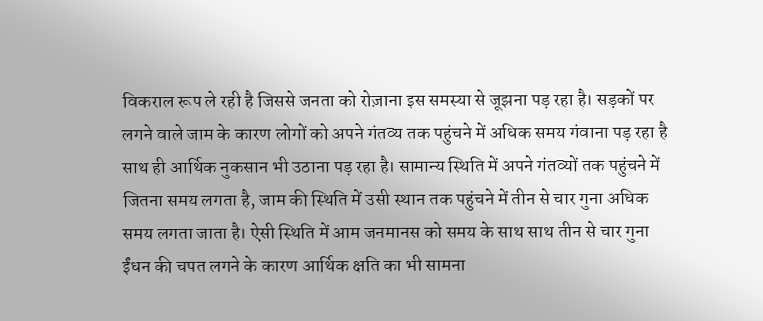विकराल रूप ले रही है जिससे जनता को रोज़ाना इस समस्या से जूझना पड़ रहा है। सड़कों पर लगने वाले जाम के कारण लोगों को अपने गंतव्य तक पहुंचने में अधिक समय गंवाना पड़ रहा है साथ ही आर्थिक नुकसान भी उठाना पड़ रहा है। सामान्य स्थिति में अपने गंतव्यों तक पहुंचने में जितना समय लगता है, जाम की स्थिति में उसी स्थान तक पहुंचने में तीन से चार गुना अधिक समय लगता जाता है। ऐसी स्थिति में आम जनमानस को समय के साथ साथ तीन से चार गुना ईंधन की चपत लगने के कारण आर्थिक क्षति का भी सामना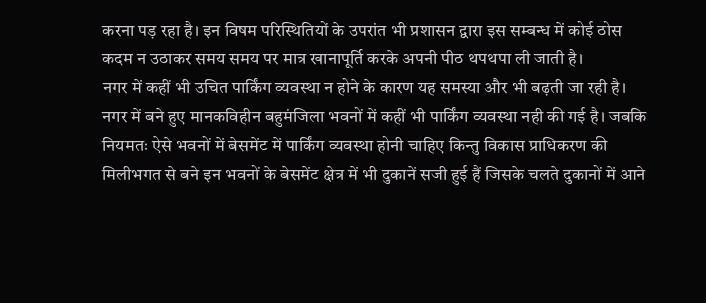करना पड़ रहा है। इन विषम परिस्थितियों के उपरांत भी प्रशासन द्वारा इस सम्बन्ध में कोई ठोस कदम न उठाकर समय समय पर मात्र खानापूर्ति करके अपनी पीठ थपथपा ली जाती है।
नगर में कहीं भी उचित पार्किंग व्यवस्था न होने के कारण यह समस्या और भी बढ़ती जा रही है। नगर में बने हुए मानकविहीन बहुमंजिला भवनों में कहीं भी पार्किंग व्यवस्था नही की गई है। जबकि नियमतः ऐसे भवनों में बेसमेंट में पार्किंग व्यवस्था होनी चाहिए किन्तु विकास प्राधिकरण की मिलीभगत से बने इन भवनों के बेसमेंट क्षेत्र में भी दुकानें सजी हुई हैं जिसके चलते दुकानों में आने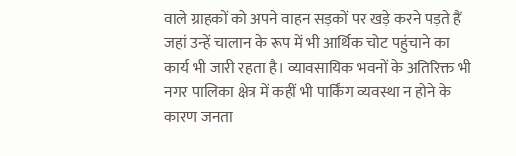वाले ग्राहकों को अपने वाहन सड़कों पर खड़े करने पड़ते हैं जहां उन्हें चालान के रूप में भी आर्थिक चोट पहुंचाने का कार्य भी जारी रहता है। व्यावसायिक भवनों के अतिरिक्त भी नगर पालिका क्षेत्र में कहीं भी पार्किंग व्यवस्था न होने के कारण जनता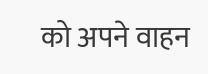को अपने वाहन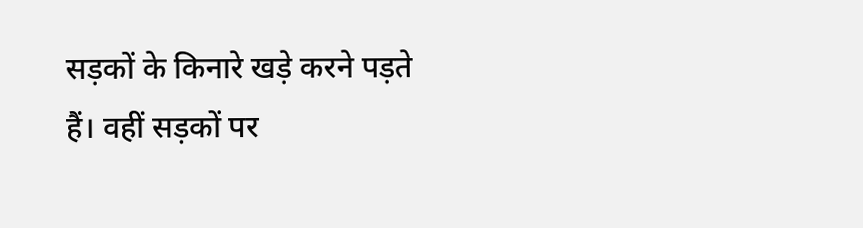सड़कों के किनारे खड़े करने पड़ते हैं। वहीं सड़कों पर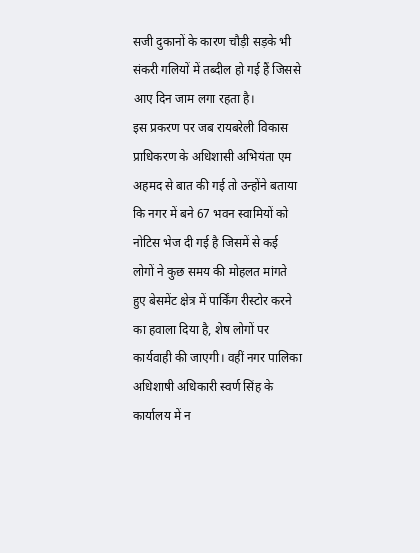सजी दुकानों के कारण चौड़ी सड़के भी संकरी गलियों में तब्दील हो गई हैं जिससे आए दिन जाम लगा रहता है।
इस प्रकरण पर जब रायबरेली विकास प्राधिकरण के अधिशासी अभियंता एम अहमद से बात की गई तो उन्होंने बताया कि नगर में बने 67 भवन स्वामियों को नोटिस भेज दी गई है जिसमें से कई लोगों ने कुछ समय की मोहलत मांगते हुए बेसमेंट क्षेत्र में पार्किंग रीस्टोर करने का हवाला दिया है, शेष लोगों पर कार्यवाही की जाएगी। वहीं नगर पालिका अधिशाषी अधिकारी स्वर्ण सिंह के कार्यालय में न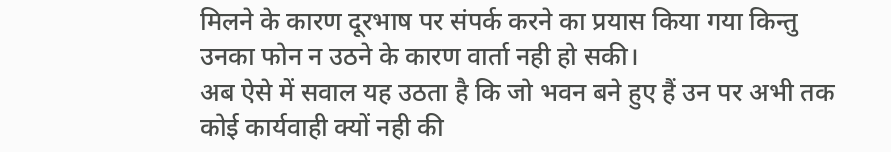मिलने के कारण दूरभाष पर संपर्क करने का प्रयास किया गया किन्तु उनका फोन न उठने के कारण वार्ता नही हो सकी।
अब ऐसे में सवाल यह उठता है कि जो भवन बने हुए हैं उन पर अभी तक कोई कार्यवाही क्यों नही की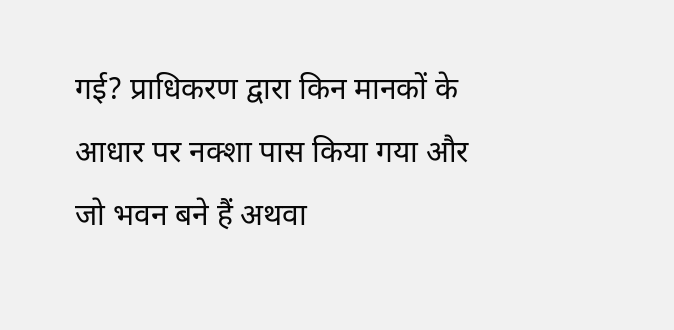गई? प्राधिकरण द्वारा किन मानकों के आधार पर नक्शा पास किया गया और जो भवन बने हैं अथवा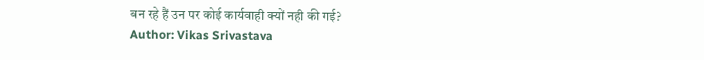बन रहे हैं उन पर कोई कार्यवाही क्यों नही की गई?
Author: Vikas Srivastava